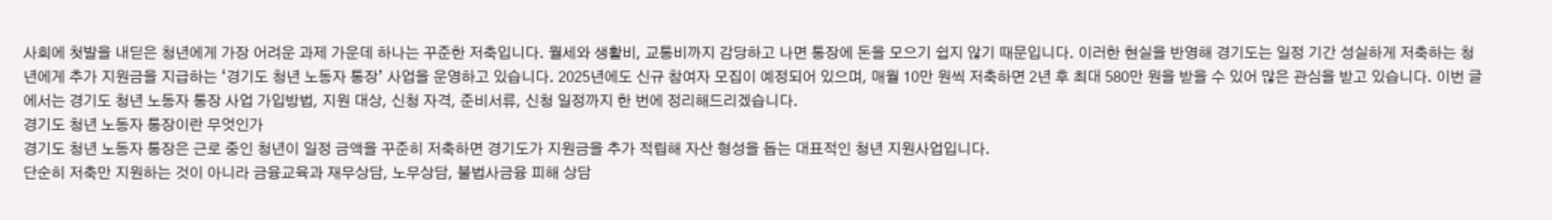사회에 첫발을 내딛은 청년에게 가장 어려운 과제 가운데 하나는 꾸준한 저축입니다. 월세와 생활비, 교통비까지 감당하고 나면 통장에 돈을 모으기 쉽지 않기 때문입니다. 이러한 현실을 반영해 경기도는 일정 기간 성실하게 저축하는 청년에게 추가 지원금을 지급하는 ‘경기도 청년 노동자 통장’ 사업을 운영하고 있습니다. 2025년에도 신규 참여자 모집이 예정되어 있으며, 매월 10만 원씩 저축하면 2년 후 최대 580만 원을 받을 수 있어 많은 관심을 받고 있습니다. 이번 글에서는 경기도 청년 노동자 통장 사업 가입방법, 지원 대상, 신청 자격, 준비서류, 신청 일정까지 한 번에 정리해드리겠습니다.
경기도 청년 노동자 통장이란 무엇인가
경기도 청년 노동자 통장은 근로 중인 청년이 일정 금액을 꾸준히 저축하면 경기도가 지원금을 추가 적립해 자산 형성을 돕는 대표적인 청년 지원사업입니다.
단순히 저축만 지원하는 것이 아니라 금융교육과 재무상담, 노무상담, 불법사금융 피해 상담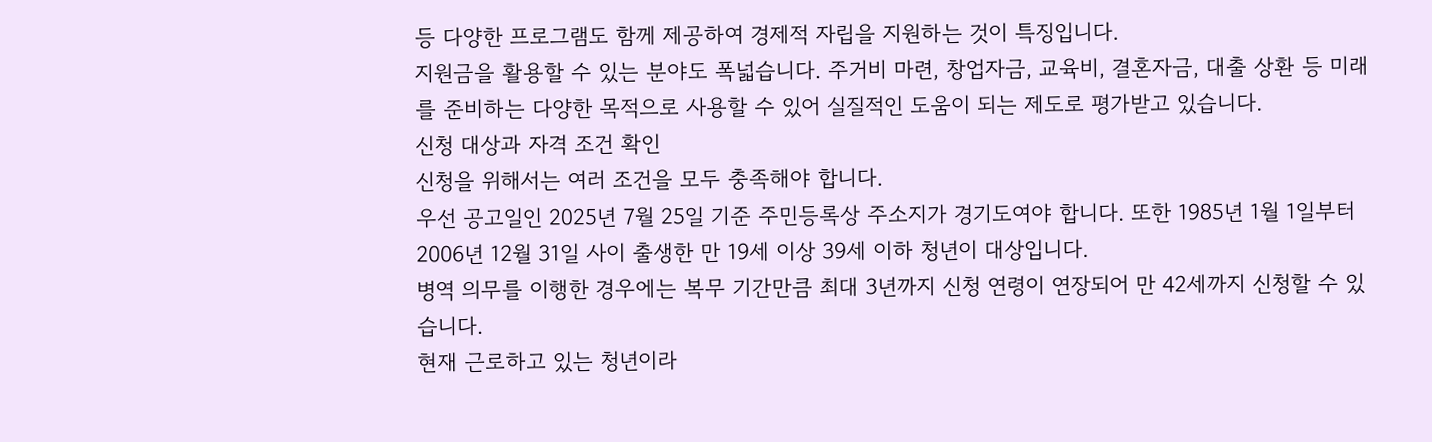등 다양한 프로그램도 함께 제공하여 경제적 자립을 지원하는 것이 특징입니다.
지원금을 활용할 수 있는 분야도 폭넓습니다. 주거비 마련, 창업자금, 교육비, 결혼자금, 대출 상환 등 미래를 준비하는 다양한 목적으로 사용할 수 있어 실질적인 도움이 되는 제도로 평가받고 있습니다.
신청 대상과 자격 조건 확인
신청을 위해서는 여러 조건을 모두 충족해야 합니다.
우선 공고일인 2025년 7월 25일 기준 주민등록상 주소지가 경기도여야 합니다. 또한 1985년 1월 1일부터 2006년 12월 31일 사이 출생한 만 19세 이상 39세 이하 청년이 대상입니다.
병역 의무를 이행한 경우에는 복무 기간만큼 최대 3년까지 신청 연령이 연장되어 만 42세까지 신청할 수 있습니다.
현재 근로하고 있는 청년이라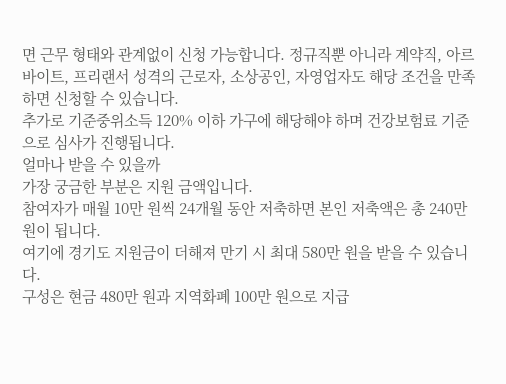면 근무 형태와 관계없이 신청 가능합니다. 정규직뿐 아니라 계약직, 아르바이트, 프리랜서 성격의 근로자, 소상공인, 자영업자도 해당 조건을 만족하면 신청할 수 있습니다.
추가로 기준중위소득 120% 이하 가구에 해당해야 하며 건강보험료 기준으로 심사가 진행됩니다.
얼마나 받을 수 있을까
가장 궁금한 부분은 지원 금액입니다.
참여자가 매월 10만 원씩 24개월 동안 저축하면 본인 저축액은 총 240만 원이 됩니다.
여기에 경기도 지원금이 더해져 만기 시 최대 580만 원을 받을 수 있습니다.
구성은 현금 480만 원과 지역화폐 100만 원으로 지급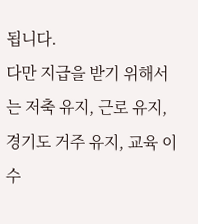됩니다.
다만 지급을 받기 위해서는 저축 유지, 근로 유지, 경기도 거주 유지, 교육 이수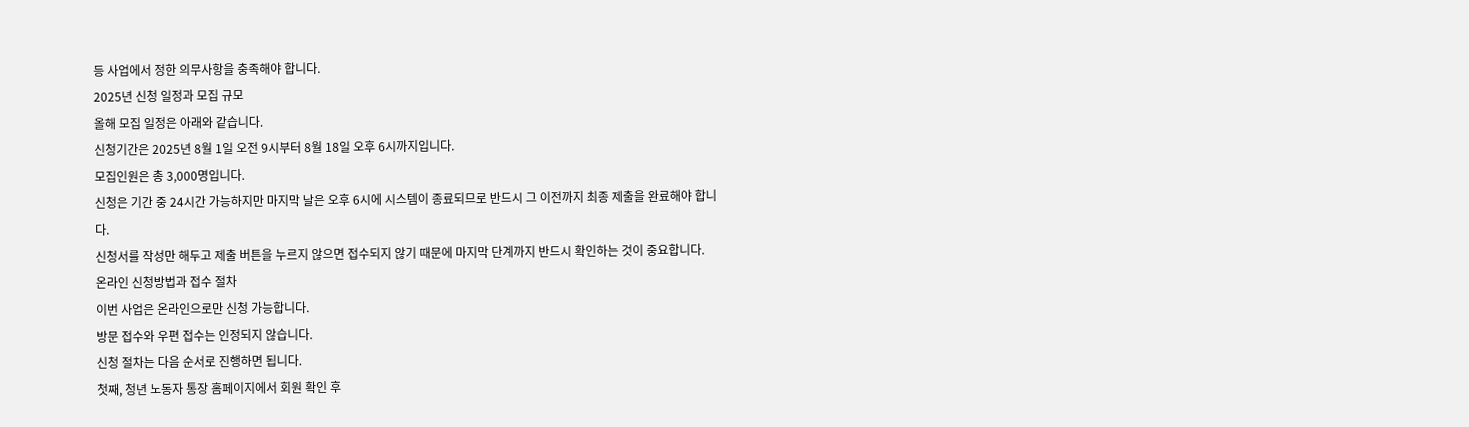등 사업에서 정한 의무사항을 충족해야 합니다.
2025년 신청 일정과 모집 규모
올해 모집 일정은 아래와 같습니다.
신청기간은 2025년 8월 1일 오전 9시부터 8월 18일 오후 6시까지입니다.
모집인원은 총 3,000명입니다.
신청은 기간 중 24시간 가능하지만 마지막 날은 오후 6시에 시스템이 종료되므로 반드시 그 이전까지 최종 제출을 완료해야 합니다.
신청서를 작성만 해두고 제출 버튼을 누르지 않으면 접수되지 않기 때문에 마지막 단계까지 반드시 확인하는 것이 중요합니다.
온라인 신청방법과 접수 절차
이번 사업은 온라인으로만 신청 가능합니다.
방문 접수와 우편 접수는 인정되지 않습니다.
신청 절차는 다음 순서로 진행하면 됩니다.
첫째, 청년 노동자 통장 홈페이지에서 회원 확인 후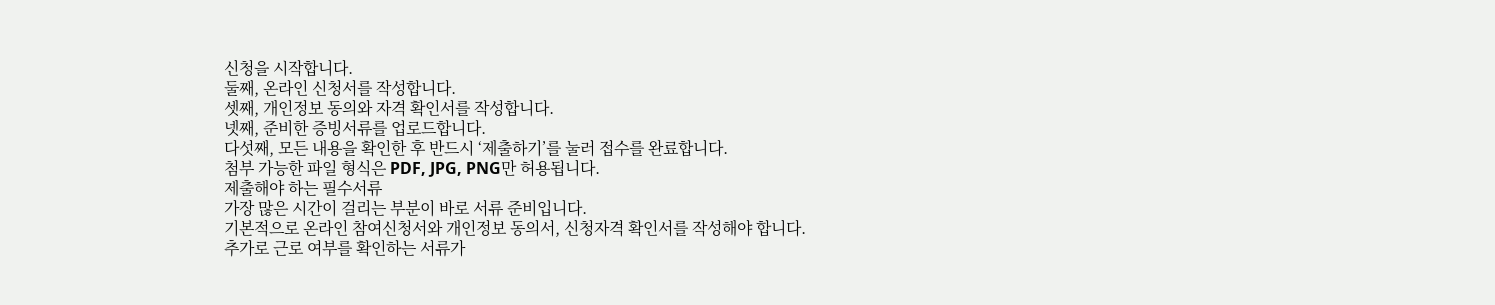신청을 시작합니다.
둘째, 온라인 신청서를 작성합니다.
셋째, 개인정보 동의와 자격 확인서를 작성합니다.
넷째, 준비한 증빙서류를 업로드합니다.
다섯째, 모든 내용을 확인한 후 반드시 ‘제출하기’를 눌러 접수를 완료합니다.
첨부 가능한 파일 형식은 PDF, JPG, PNG만 허용됩니다.
제출해야 하는 필수서류
가장 많은 시간이 걸리는 부분이 바로 서류 준비입니다.
기본적으로 온라인 참여신청서와 개인정보 동의서, 신청자격 확인서를 작성해야 합니다.
추가로 근로 여부를 확인하는 서류가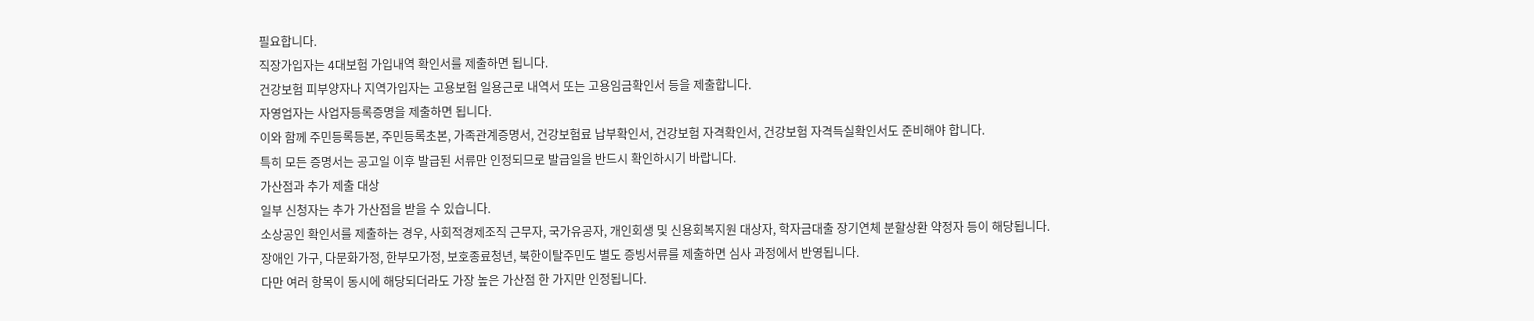필요합니다.
직장가입자는 4대보험 가입내역 확인서를 제출하면 됩니다.
건강보험 피부양자나 지역가입자는 고용보험 일용근로 내역서 또는 고용임금확인서 등을 제출합니다.
자영업자는 사업자등록증명을 제출하면 됩니다.
이와 함께 주민등록등본, 주민등록초본, 가족관계증명서, 건강보험료 납부확인서, 건강보험 자격확인서, 건강보험 자격득실확인서도 준비해야 합니다.
특히 모든 증명서는 공고일 이후 발급된 서류만 인정되므로 발급일을 반드시 확인하시기 바랍니다.
가산점과 추가 제출 대상
일부 신청자는 추가 가산점을 받을 수 있습니다.
소상공인 확인서를 제출하는 경우, 사회적경제조직 근무자, 국가유공자, 개인회생 및 신용회복지원 대상자, 학자금대출 장기연체 분할상환 약정자 등이 해당됩니다.
장애인 가구, 다문화가정, 한부모가정, 보호종료청년, 북한이탈주민도 별도 증빙서류를 제출하면 심사 과정에서 반영됩니다.
다만 여러 항목이 동시에 해당되더라도 가장 높은 가산점 한 가지만 인정됩니다.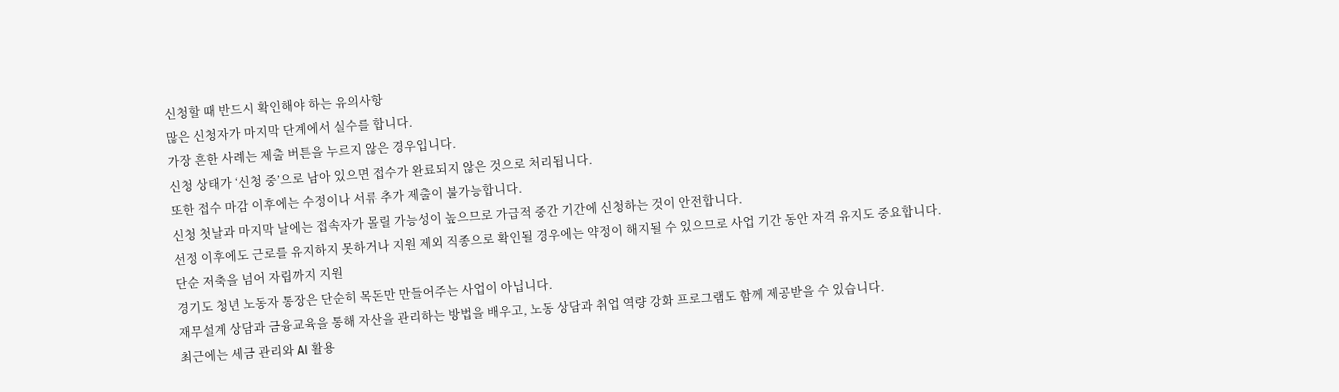신청할 때 반드시 확인해야 하는 유의사항
많은 신청자가 마지막 단계에서 실수를 합니다.
가장 흔한 사례는 제출 버튼을 누르지 않은 경우입니다.
신청 상태가 ‘신청 중’으로 남아 있으면 접수가 완료되지 않은 것으로 처리됩니다.
또한 접수 마감 이후에는 수정이나 서류 추가 제출이 불가능합니다.
신청 첫날과 마지막 날에는 접속자가 몰릴 가능성이 높으므로 가급적 중간 기간에 신청하는 것이 안전합니다.
선정 이후에도 근로를 유지하지 못하거나 지원 제외 직종으로 확인될 경우에는 약정이 해지될 수 있으므로 사업 기간 동안 자격 유지도 중요합니다.
단순 저축을 넘어 자립까지 지원
경기도 청년 노동자 통장은 단순히 목돈만 만들어주는 사업이 아닙니다.
재무설계 상담과 금융교육을 통해 자산을 관리하는 방법을 배우고, 노동 상담과 취업 역량 강화 프로그램도 함께 제공받을 수 있습니다.
최근에는 세금 관리와 AI 활용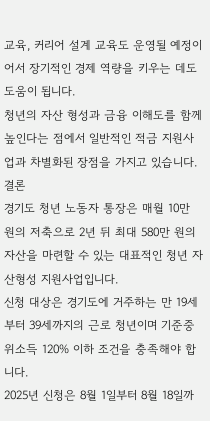교육, 커리어 설계 교육도 운영될 예정이어서 장기적인 경제 역량을 키우는 데도 도움이 됩니다.
청년의 자산 형성과 금융 이해도를 함께 높인다는 점에서 일반적인 적금 지원사업과 차별화된 장점을 가지고 있습니다.
결론
경기도 청년 노동자 통장은 매월 10만 원의 저축으로 2년 뒤 최대 580만 원의 자산을 마련할 수 있는 대표적인 청년 자산형성 지원사업입니다.
신청 대상은 경기도에 거주하는 만 19세부터 39세까지의 근로 청년이며 기준중위소득 120% 이하 조건을 충족해야 합니다.
2025년 신청은 8월 1일부터 8월 18일까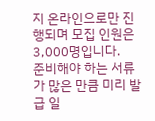지 온라인으로만 진행되며 모집 인원은 3,000명입니다.
준비해야 하는 서류가 많은 만큼 미리 발급 일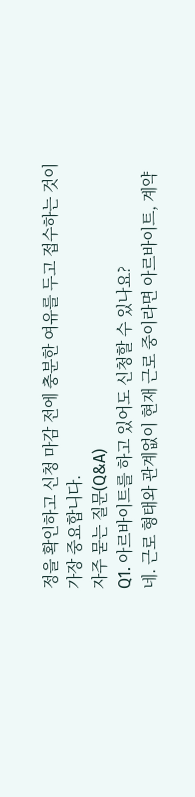정을 확인하고 신청 마감 전에 충분한 여유를 두고 접수하는 것이 가장 중요합니다.
자주 묻는 질문(Q&A)
Q1. 아르바이트를 하고 있어도 신청할 수 있나요?
네. 근로 형태와 관계없이 현재 근로 중이라면 아르바이트, 계약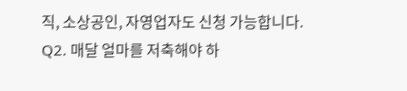직, 소상공인, 자영업자도 신청 가능합니다.
Q2. 매달 얼마를 저축해야 하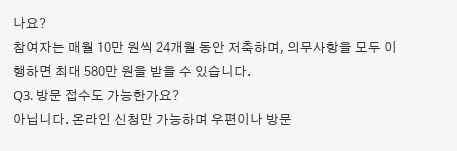나요?
참여자는 매월 10만 원씩 24개월 동안 저축하며, 의무사항을 모두 이행하면 최대 580만 원을 받을 수 있습니다.
Q3. 방문 접수도 가능한가요?
아닙니다. 온라인 신청만 가능하며 우편이나 방문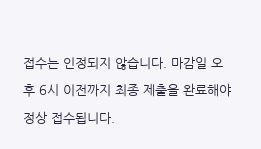접수는 인정되지 않습니다. 마감일 오후 6시 이전까지 최종 제출을 완료해야 정상 접수됩니다.